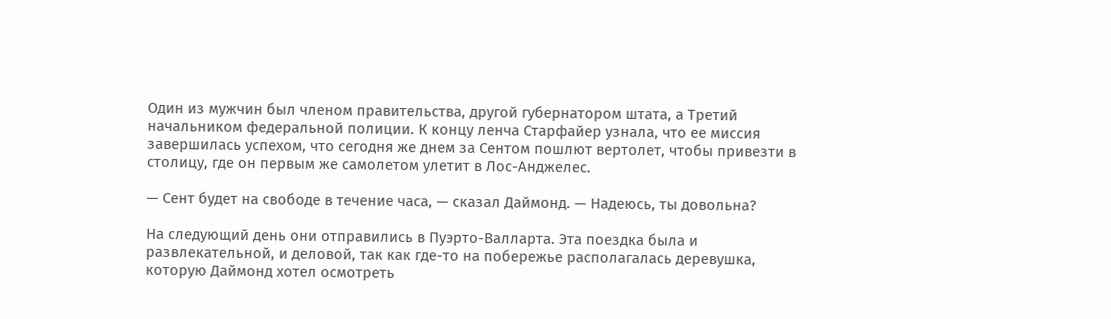Один из мужчин был членом правительства, другой губернатором штата, а Третий начальником федеральной полиции. К концу ленча Старфайер узнала, что ее миссия завершилась успехом, что сегодня же днем за Сентом пошлют вертолет, чтобы привезти в столицу, где он первым же самолетом улетит в Лос-Анджелес.

— Сент будет на свободе в течение часа, — сказал Даймонд. — Надеюсь, ты довольна?

На следующий день они отправились в Пуэрто-Валларта. Эта поездка была и развлекательной, и деловой, так как где-то на побережье располагалась деревушка, которую Даймонд хотел осмотреть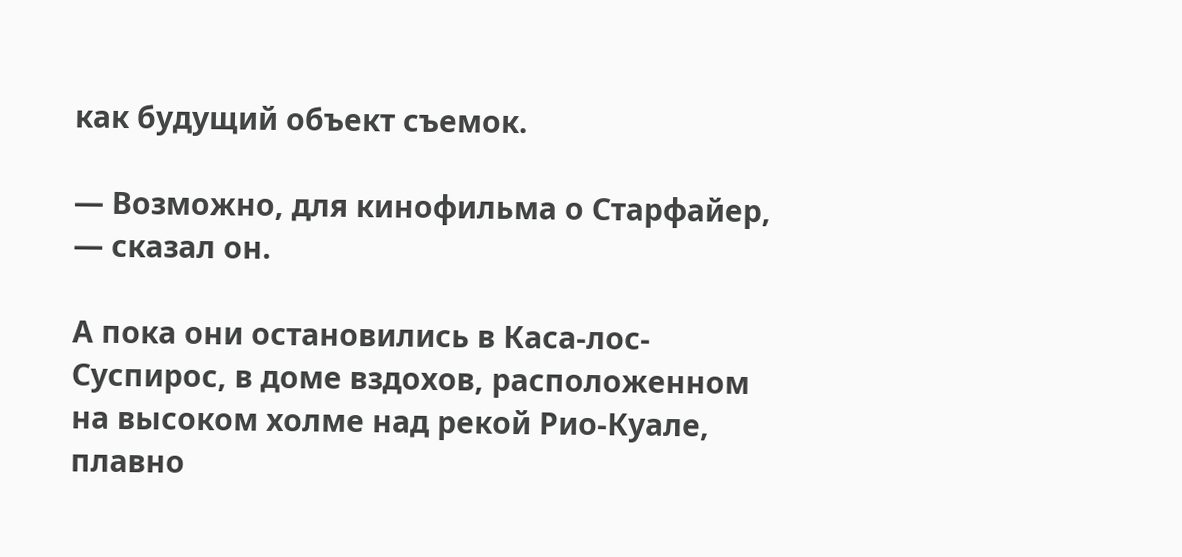как будущий объект съемок.

— Возможно, для кинофильма о Старфайер, — сказал он.

А пока они остановились в Каса-лос-Суспирос, в доме вздохов, расположенном на высоком холме над рекой Рио-Куале, плавно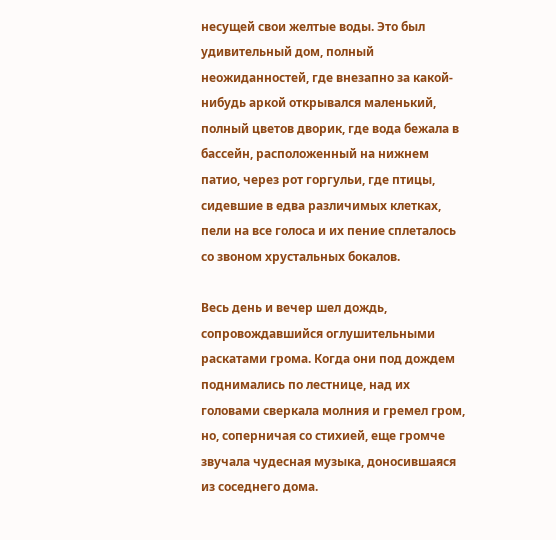несущей свои желтые воды. Это был удивительный дом, полный неожиданностей, где внезапно за какой-нибудь аркой открывался маленький, полный цветов дворик, где вода бежала в бассейн, расположенный на нижнем патио, через рот горгульи, где птицы, сидевшие в едва различимых клетках, пели на все голоса и их пение сплеталось со звоном хрустальных бокалов.

Весь день и вечер шел дождь, сопровождавшийся оглушительными раскатами грома. Когда они под дождем поднимались по лестнице, над их головами сверкала молния и гремел гром, но, соперничая со стихией, еще громче звучала чудесная музыка, доносившаяся из соседнего дома.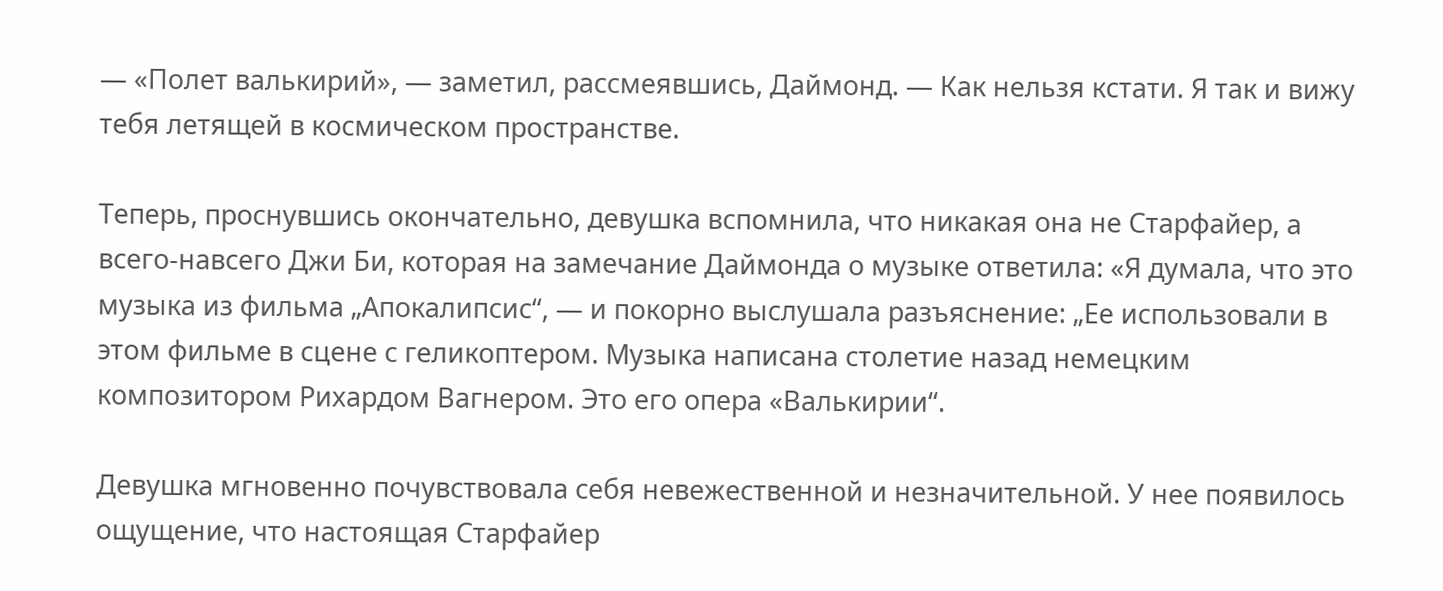— «Полет валькирий», — заметил, рассмеявшись, Даймонд. — Как нельзя кстати. Я так и вижу тебя летящей в космическом пространстве.

Теперь, проснувшись окончательно, девушка вспомнила, что никакая она не Старфайер, а всего-навсего Джи Би, которая на замечание Даймонда о музыке ответила: «Я думала, что это музыка из фильма „Апокалипсис“, — и покорно выслушала разъяснение: „Ее использовали в этом фильме в сцене с геликоптером. Музыка написана столетие назад немецким композитором Рихардом Вагнером. Это его опера «Валькирии“.

Девушка мгновенно почувствовала себя невежественной и незначительной. У нее появилось ощущение, что настоящая Старфайер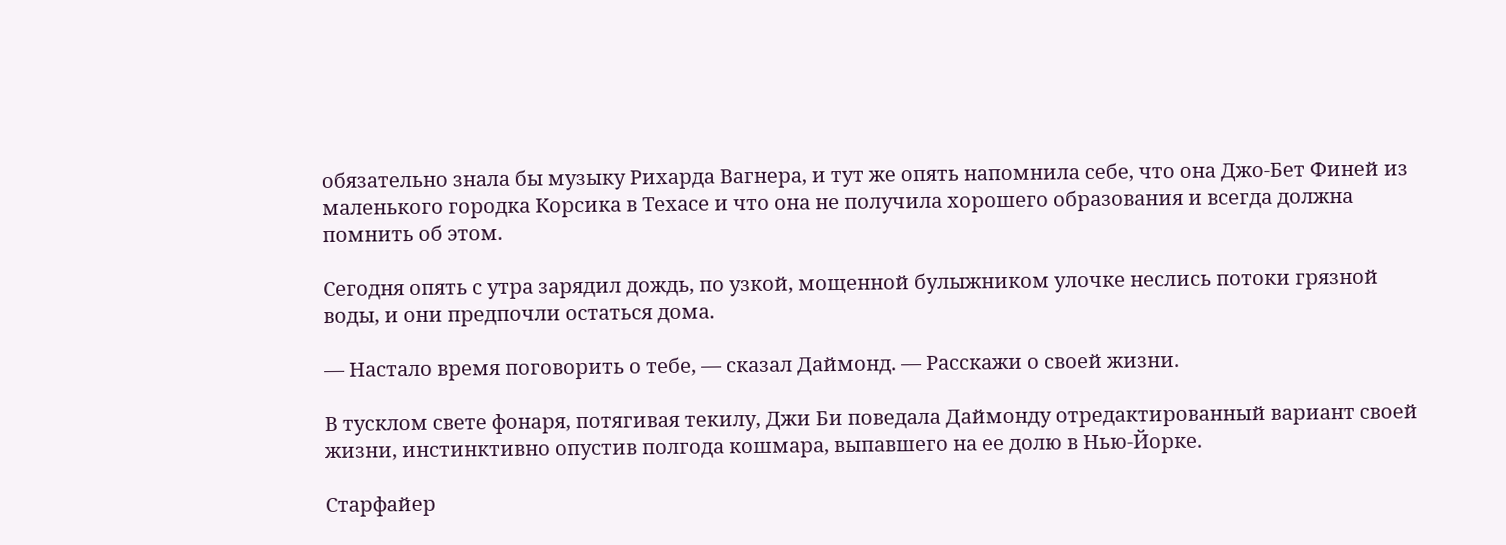обязательно знала бы музыку Рихарда Вагнера, и тут же опять напомнила себе, что она Джо-Бет Финей из маленького городка Корсика в Техасе и что она не получила хорошего образования и всегда должна помнить об этом.

Сегодня опять с утра зарядил дождь, по узкой, мощенной булыжником улочке неслись потоки грязной воды, и они предпочли остаться дома.

— Настало время поговорить о тебе, — сказал Даймонд. — Расскажи о своей жизни.

В тусклом свете фонаря, потягивая текилу, Джи Би поведала Даймонду отредактированный вариант своей жизни, инстинктивно опустив полгода кошмара, выпавшего на ее долю в Нью-Йорке.

Старфайер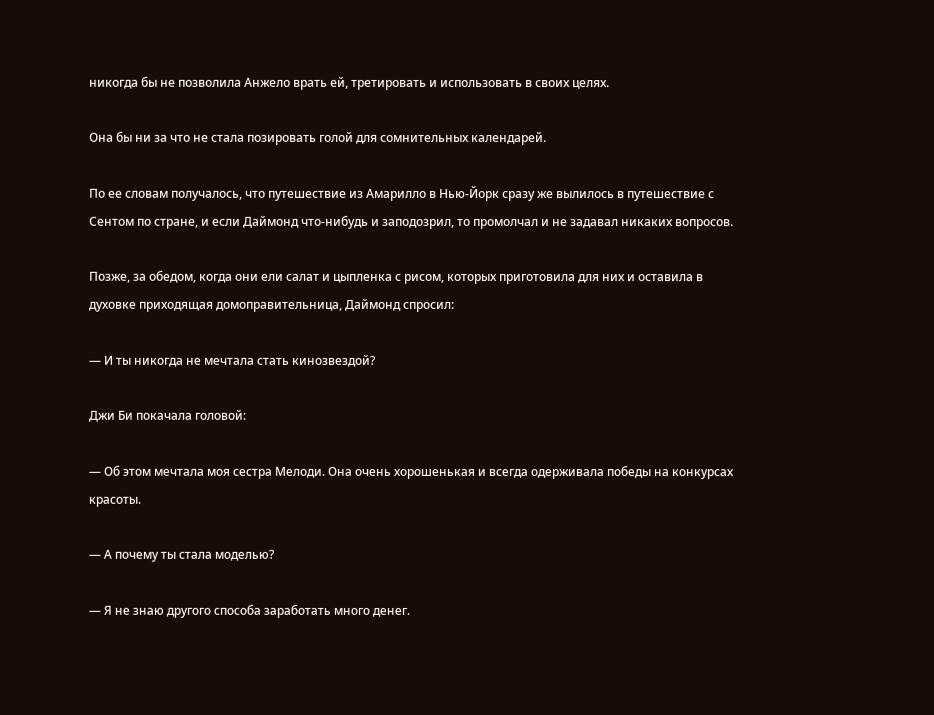никогда бы не позволила Анжело врать ей, третировать и использовать в своих целях.

Она бы ни за что не стала позировать голой для сомнительных календарей.

По ее словам получалось, что путешествие из Амарилло в Нью-Йорк сразу же вылилось в путешествие с Сентом по стране, и если Даймонд что-нибудь и заподозрил, то промолчал и не задавал никаких вопросов.

Позже, за обедом, когда они ели салат и цыпленка с рисом, которых приготовила для них и оставила в духовке приходящая домоправительница, Даймонд спросил:

— И ты никогда не мечтала стать кинозвездой?

Джи Би покачала головой:

— Об этом мечтала моя сестра Мелоди. Она очень хорошенькая и всегда одерживала победы на конкурсах красоты.

— А почему ты стала моделью?

— Я не знаю другого способа заработать много денег.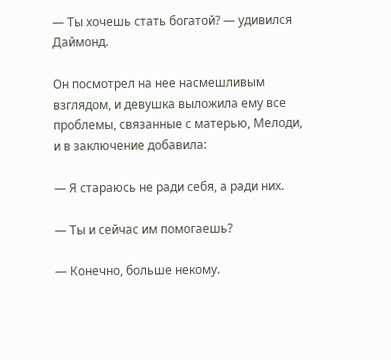— Ты хочешь стать богатой? — удивился Даймонд.

Он посмотрел на нее насмешливым взглядом, и девушка выложила ему все проблемы, связанные с матерью, Мелоди, и в заключение добавила:

— Я стараюсь не ради себя, а ради них.

— Ты и сейчас им помогаешь?

— Конечно, больше некому.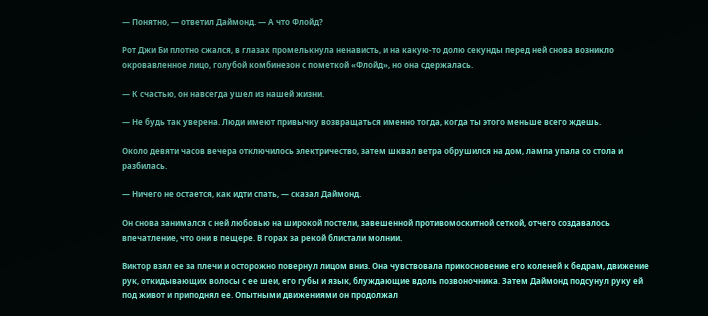— Понятно, — ответил Даймонд. — А что Флойд?

Рот Джи Би плотно сжался, в глазах промелькнула ненависть, и на какую-то долю секунды перед ней снова возникло окровавленное лицо, голубой комбинезон с пометкой «Флойд», но она сдержалась.

— К счастью, он навсегда ушел из нашей жизни.

— Не будь так уверена. Люди имеют привычку возвращаться именно тогда, когда ты этого меньше всего ждешь.

Около девяти часов вечера отключилось электричество, затем шквал ветра обрушился на дом, лампа упала со стола и разбилась.

— Ничего не остается, как идти спать, — сказал Даймонд.

Он снова занимался с ней любовью на широкой постели, завешенной противомоскитной сеткой, отчего создавалось впечатление, что они в пещере. В горах за рекой блистали молнии.

Виктор взял ее за плечи и осторожно повернул лицом вниз. Она чувствовала прикосновение его коленей к бедрам, движение рук, откидывающих волосы с ее шеи, его губы и язык, блуждающие вдоль позвоночника. Затем Даймонд подсунул руку ей под живот и приподнял ее. Опытными движениями он продолжал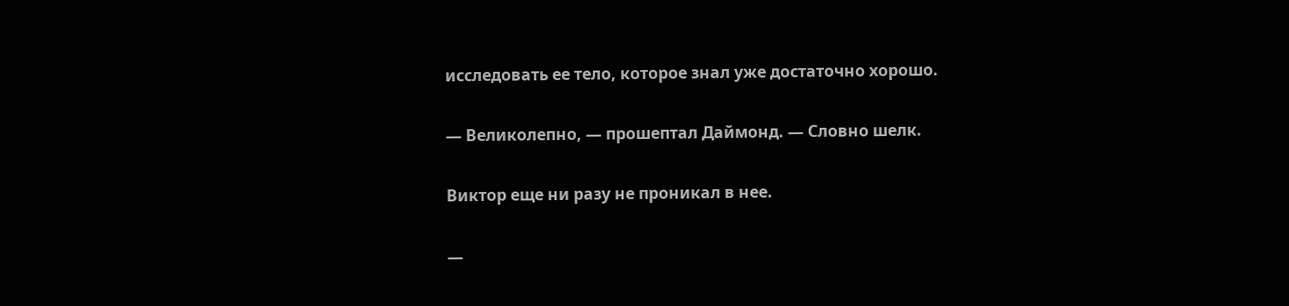исследовать ее тело, которое знал уже достаточно хорошо.

— Великолепно, — прошептал Даймонд. — Словно шелк.

Виктор еще ни разу не проникал в нее.

—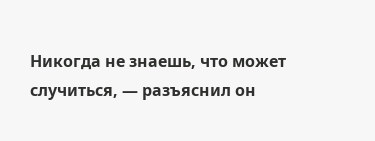Никогда не знаешь, что может случиться, — разъяснил он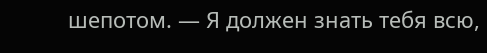шепотом. — Я должен знать тебя всю,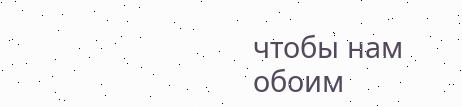чтобы нам обоим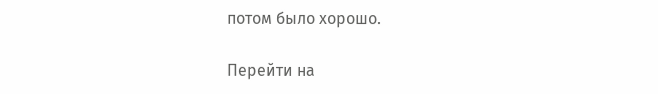потом было хорошо.

Перейти на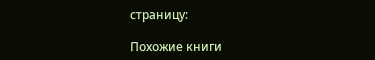страницу:

Похожие книги